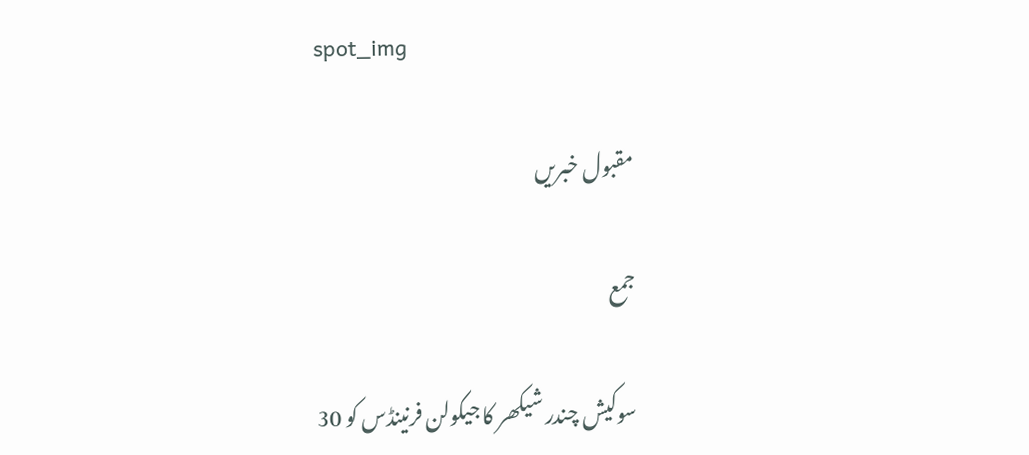spot_img

مقبول خبریں

جمع

سوکیش چندر شیکھر کا جیکولن فرنینڈس کو 30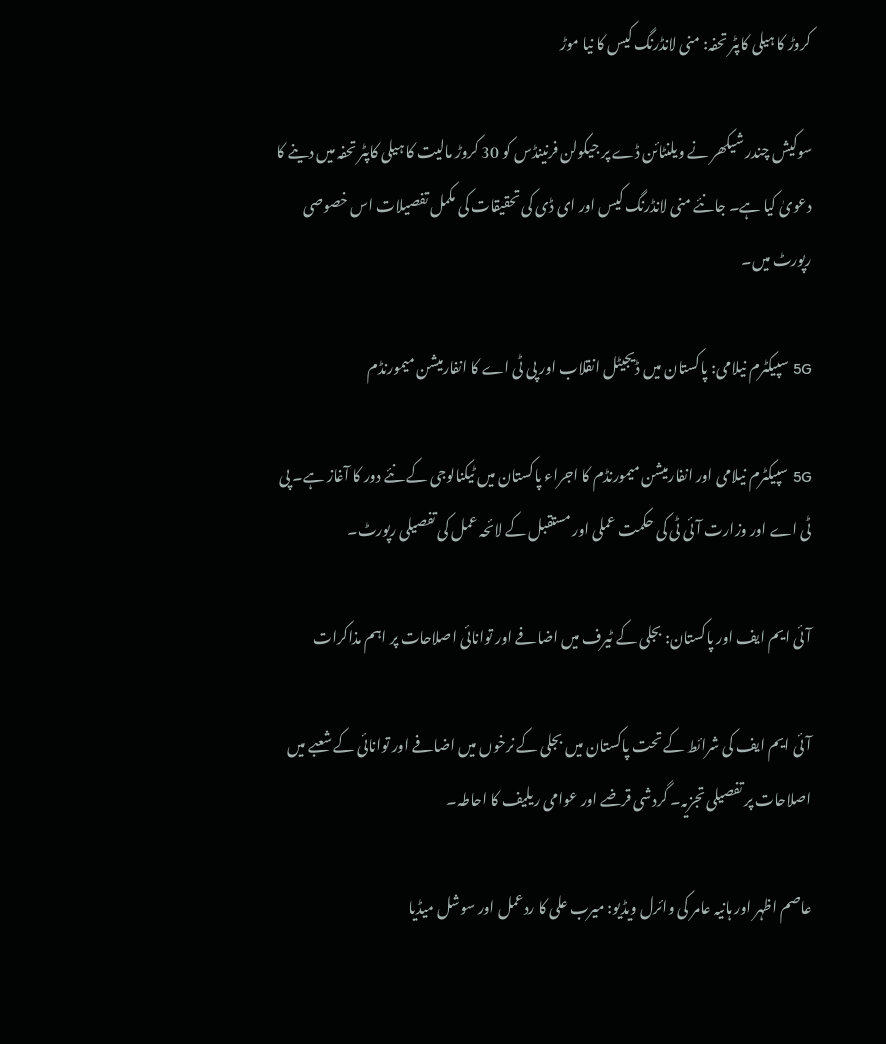کروڑ کا ہیلی کاپٹر تحفہ: منی لانڈرنگ کیس کا نیا موڑ

سوکیش چندر شیکھر نے ویلنٹائن ڈے پر جیکولن فرنینڈس کو 30 کروڑ مالیت کا ہیلی کاپٹر تحفہ میں دینے کا دعویٰ کیا ہے۔ جانئے منی لانڈرنگ کیس اور ای ڈی کی تحقیقات کی مکمل تفصیلات اس خصوصی رپورٹ میں۔

5G سپیکٹرم نیلامی: پاکستان میں ڈیجیٹل انقلاب اور پی ٹی اے کا انفارمیشن میمورنڈم

5G سپیکٹرم نیلامی اور انفارمیشن میمورنڈم کا اجراء پاکستان میں ٹیکنالوجی کے نئے دور کا آغاز ہے۔ پی ٹی اے اور وزارت آئی ٹی کی حکمت عملی اور مستقبل کے لائحہ عمل کی تفصیلی رپورٹ۔

آئی ایم ایف اور پاکستان: بجلی کے ٹیرف میں اضافے اور توانائی اصلاحات پر اہم مذاکرات

آئی ایم ایف کی شرائط کے تحت پاکستان میں بجلی کے نرخوں میں اضافے اور توانائی کے شعبے میں اصلاحات پر تفصیلی تجزیہ۔ گردشی قرضے اور عوامی ریلیف کا احاطہ۔

عاصم اظہر اور ہانیہ عامر کی وائرل ویڈیو: میرب علی کا ردعمل اور سوشل میڈیا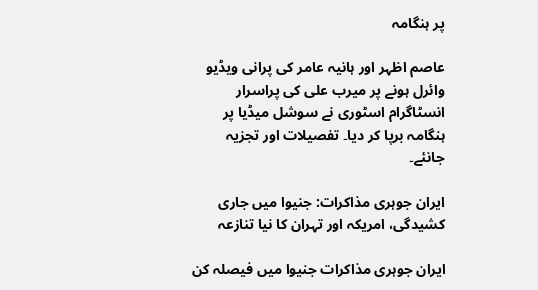پر ہنگامہ

عاصم اظہر اور ہانیہ عامر کی پرانی ویڈیو وائرل ہونے پر میرب علی کی پراسرار انسٹاگرام اسٹوری نے سوشل میڈیا پر ہنگامہ برپا کر دیا۔ تفصیلات اور تجزیہ جانئے۔

ایران جوہری مذاکرات: جنیوا میں جاری کشیدگی، امریکہ اور تہران کا نیا تنازعہ

ایران جوہری مذاکرات جنیوا میں فیصلہ کن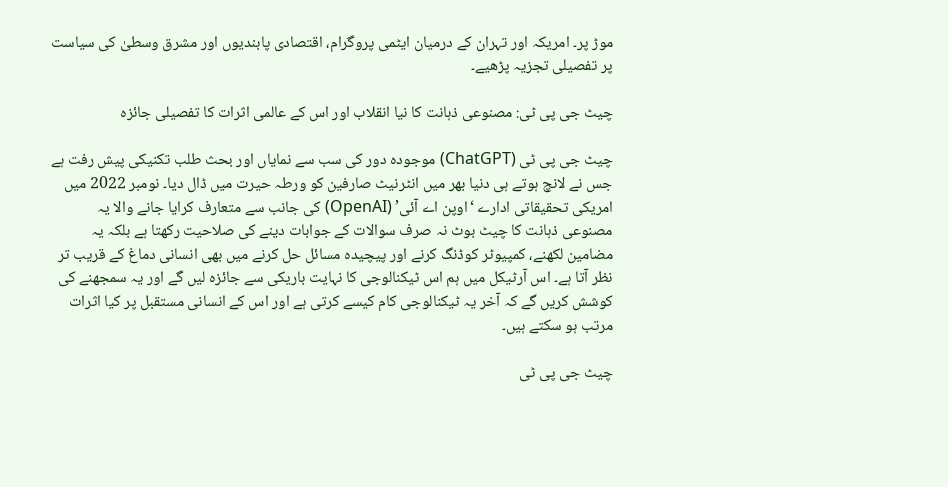موڑ پر۔ امریکہ اور تہران کے درمیان ایٹمی پروگرام، اقتصادی پابندیوں اور مشرق وسطیٰ کی سیاست پر تفصیلی تجزیہ پڑھیے۔

چیٹ جی پی ٹی: مصنوعی ذہانت کا نیا انقلاب اور اس کے عالمی اثرات کا تفصیلی جائزہ

چیٹ جی پی ٹی (ChatGPT) موجودہ دور کی سب سے نمایاں اور بحث طلب تکنیکی پیش رفت ہے جس نے لانچ ہوتے ہی دنیا بھر میں انٹرنیٹ صارفین کو ورطہ حیرت میں ڈال دیا۔ نومبر 2022 میں امریکی تحقیقاتی ادارے ‘اوپن اے آئی’ (OpenAI) کی جانب سے متعارف کرایا جانے والا یہ مصنوعی ذہانت کا چیٹ بوٹ نہ صرف سوالات کے جوابات دینے کی صلاحیت رکھتا ہے بلکہ یہ مضامین لکھنے، کمپیوٹر کوڈنگ کرنے اور پیچیدہ مسائل حل کرنے میں بھی انسانی دماغ کے قریب تر نظر آتا ہے۔ اس آرٹیکل میں ہم اس ٹیکنالوجی کا نہایت باریکی سے جائزہ لیں گے اور یہ سمجھنے کی کوشش کریں گے کہ آخر یہ ٹیکنالوجی کام کیسے کرتی ہے اور اس کے انسانی مستقبل پر کیا اثرات مرتب ہو سکتے ہیں۔

چیٹ جی پی ٹی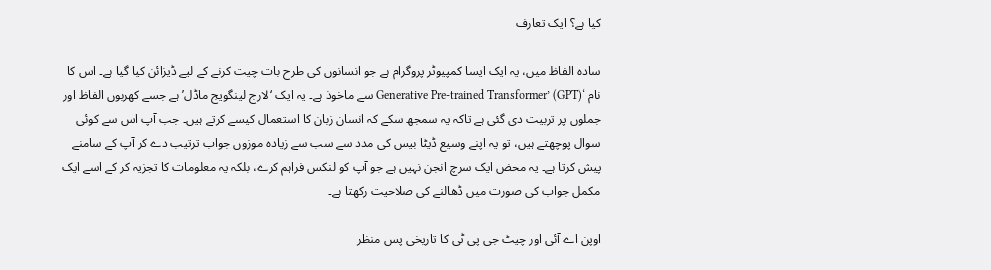کیا ہے؟ ایک تعارف

سادہ الفاظ میں، یہ ایک ایسا کمپیوٹر پروگرام ہے جو انسانوں کی طرح بات چیت کرنے کے لیے ڈیزائن کیا گیا ہے۔ اس کا نام ‘Generative Pre-trained Transformer’ (GPT) سے ماخوذ ہے۔ یہ ایک ‘لارج لینگویج ماڈل’ ہے جسے کھربوں الفاظ اور جملوں پر تربیت دی گئی ہے تاکہ یہ سمجھ سکے کہ انسان زبان کا استعمال کیسے کرتے ہیں۔ جب آپ اس سے کوئی سوال پوچھتے ہیں، تو یہ اپنے وسیع ڈیٹا بیس کی مدد سے سب سے زیادہ موزوں جواب ترتیب دے کر آپ کے سامنے پیش کرتا ہے۔ یہ محض ایک سرچ انجن نہیں ہے جو آپ کو لنکس فراہم کرے، بلکہ یہ معلومات کا تجزیہ کر کے اسے ایک مکمل جواب کی صورت میں ڈھالنے کی صلاحیت رکھتا ہے۔

اوپن اے آئی اور چیٹ جی پی ٹی کا تاریخی پس منظر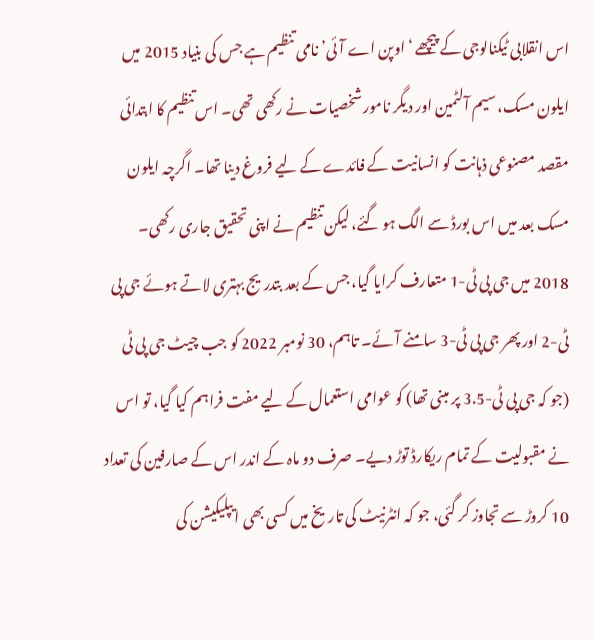اس انقلابی ٹیکنالوجی کے پیچھے ‘اوپن اے آئی’ نامی تنظیم ہے جس کی بنیاد 2015 میں ایلون مسک، سیم آلٹمین اور دیگر نامور شخصیات نے رکھی تھی۔ اس تنظیم کا ابتدائی مقصد مصنوعی ذہانت کو انسانیت کے فائدے کے لیے فروغ دینا تھا۔ اگرچہ ایلون مسک بعد میں اس بورڈ سے الگ ہو گئے، لیکن تنظیم نے اپنی تحقیق جاری رکھی۔ 2018 میں جی پی ٹی-1 متعارف کرایا گیا، جس کے بعد بتدریج بہتری لاتے ہوئے جی پی ٹی-2 اور پھر جی پی ٹی-3 سامنے آئے۔ تاہم، 30 نومبر 2022 کو جب چیٹ جی پی ٹی (جو کہ جی پی ٹی-3.5 پر مبنی تھا) کو عوامی استعمال کے لیے مفت فراہم کیا گیا، تو اس نے مقبولیت کے تمام ریکارڈ توڑ دیے۔ صرف دو ماہ کے اندر اس کے صارفین کی تعداد 10 کروڑ سے تجاوز کر گئی، جو کہ انٹرنیٹ کی تاریخ میں کسی بھی ایپلیکیشن کی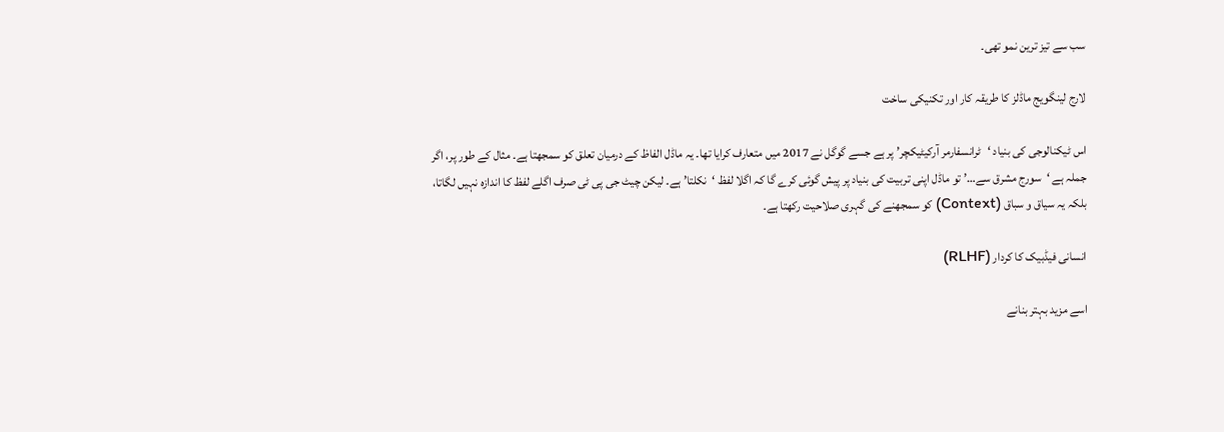سب سے تیز ترین نمو تھی۔

لارج لینگویج ماڈلز کا طریقہ کار اور تکنیکی ساخت

اس ٹیکنالوجی کی بنیاد ‘ٹرانسفارمر آرکیٹیکچر’ پر ہے جسے گوگل نے 2017 میں متعارف کرایا تھا۔ یہ ماڈل الفاظ کے درمیان تعلق کو سمجھتا ہے۔ مثال کے طور پر، اگر جملہ ہے ‘سورج مشرق سے…’ تو ماڈل اپنی تربیت کی بنیاد پر پیش گوئی کرے گا کہ اگلا لفظ ‘نکلتا’ ہے۔ لیکن چیٹ جی پی ٹی صرف اگلے لفظ کا اندازہ نہیں لگاتا، بلکہ یہ سیاق و سباق (Context) کو سمجھنے کی گہری صلاحیت رکھتا ہے۔

انسانی فیڈبیک کا کردار (RLHF)

اسے مزید بہتر بنانے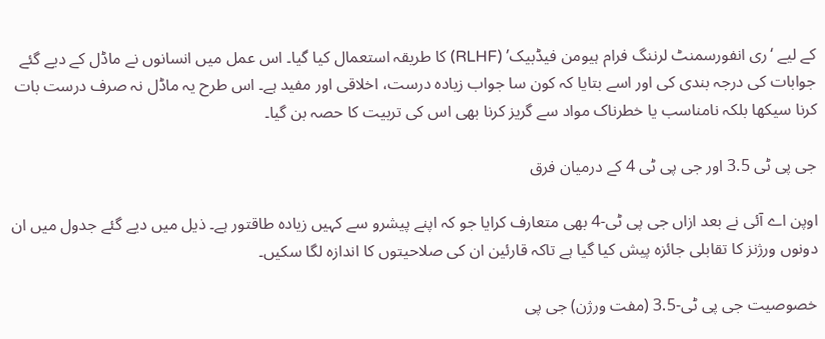کے لیے ‘ری انفورسمنٹ لرننگ فرام ہیومن فیڈبیک’ (RLHF) کا طریقہ استعمال کیا گیا۔ اس عمل میں انسانوں نے ماڈل کے دیے گئے جوابات کی درجہ بندی کی اور اسے بتایا کہ کون سا جواب زیادہ درست، اخلاقی اور مفید ہے۔ اس طرح یہ ماڈل نہ صرف درست بات کرنا سیکھا بلکہ نامناسب یا خطرناک مواد سے گریز کرنا بھی اس کی تربیت کا حصہ بن گیا۔

جی پی ٹی 3.5 اور جی پی ٹی 4 کے درمیان فرق

اوپن اے آئی نے بعد ازاں جی پی ٹی-4 بھی متعارف کرایا جو کہ اپنے پیشرو سے کہیں زیادہ طاقتور ہے۔ ذیل میں دیے گئے جدول میں ان دونوں ورژنز کا تقابلی جائزہ پیش کیا گیا ہے تاکہ قارئین ان کی صلاحیتوں کا اندازہ لگا سکیں۔

خصوصیت جی پی ٹی-3.5 (مفت ورژن) جی پی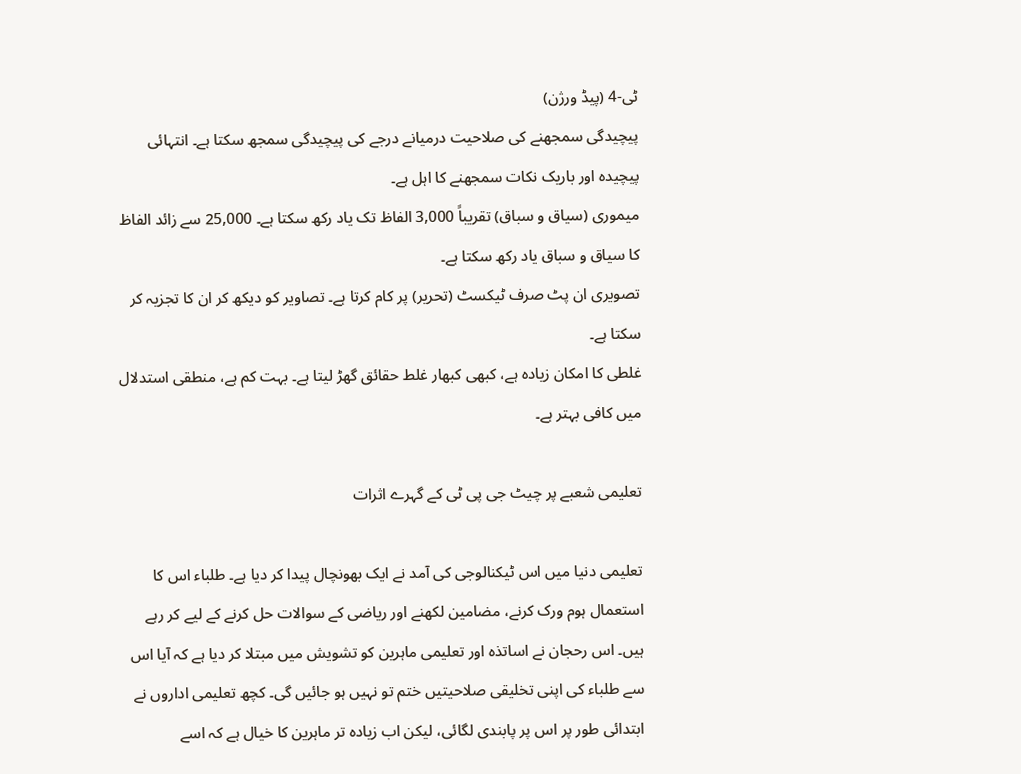ٹی-4 (پیڈ ورژن)
پیچیدگی سمجھنے کی صلاحیت درمیانے درجے کی پیچیدگی سمجھ سکتا ہے۔ انتہائی پیچیدہ اور باریک نکات سمجھنے کا اہل ہے۔
میموری (سیاق و سباق) تقریباً 3,000 الفاظ تک یاد رکھ سکتا ہے۔ 25,000 سے زائد الفاظ کا سیاق و سباق یاد رکھ سکتا ہے۔
تصویری ان پٹ صرف ٹیکسٹ (تحریر) پر کام کرتا ہے۔ تصاویر کو دیکھ کر ان کا تجزیہ کر سکتا ہے۔
غلطی کا امکان زیادہ ہے، کبھی کبھار غلط حقائق گھڑ لیتا ہے۔ بہت کم ہے، منطقی استدلال میں کافی بہتر ہے۔

تعلیمی شعبے پر چیٹ جی پی ٹی کے گہرے اثرات

تعلیمی دنیا میں اس ٹیکنالوجی کی آمد نے ایک بھونچال پیدا کر دیا ہے۔ طلباء اس کا استعمال ہوم ورک کرنے، مضامین لکھنے اور ریاضی کے سوالات حل کرنے کے لیے کر رہے ہیں۔ اس رحجان نے اساتذہ اور تعلیمی ماہرین کو تشویش میں مبتلا کر دیا ہے کہ آیا اس سے طلباء کی اپنی تخلیقی صلاحیتیں ختم تو نہیں ہو جائیں گی۔ کچھ تعلیمی اداروں نے ابتدائی طور پر اس پر پابندی لگائی، لیکن اب زیادہ تر ماہرین کا خیال ہے کہ اسے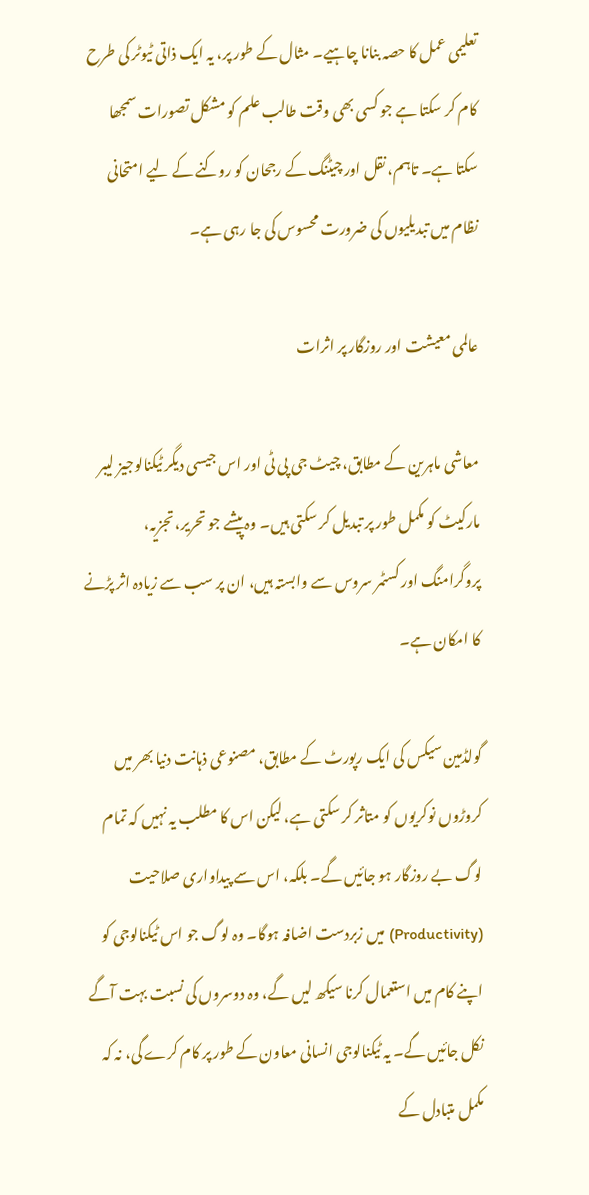تعلیمی عمل کا حصہ بنانا چاہیے۔ مثال کے طور پر، یہ ایک ذاتی ٹیوٹر کی طرح کام کر سکتا ہے جو کسی بھی وقت طالب علم کو مشکل تصورات سمجھا سکتا ہے۔ تاہم، نقل اور چیٹنگ کے رجحان کو روکنے کے لیے امتحانی نظام میں تبدیلیوں کی ضرورت محسوس کی جا رہی ہے۔

عالمی معیشت اور روزگار پر اثرات

معاشی ماہرین کے مطابق، چیٹ جی پی ٹی اور اس جیسی دیگر ٹیکنالوجیز لیبر مارکیٹ کو مکمل طور پر تبدیل کر سکتی ہیں۔ وہ پیشے جو تحریر، تجزیہ، پروگرامنگ اور کسٹمر سروس سے وابستہ ہیں، ان پر سب سے زیادہ اثر پڑنے کا امکان ہے۔

گولڈمین سیکس کی ایک رپورٹ کے مطابق، مصنوعی ذہانت دنیا بھر میں کروڑوں نوکریوں کو متاثر کر سکتی ہے، لیکن اس کا مطلب یہ نہیں کہ تمام لوگ بے روزگار ہو جائیں گے۔ بلکہ، اس سے پیداواری صلاحیت (Productivity) میں زبردست اضافہ ہوگا۔ وہ لوگ جو اس ٹیکنالوجی کو اپنے کام میں استعمال کرنا سیکھ لیں گے، وہ دوسروں کی نسبت بہت آگے نکل جائیں گے۔ یہ ٹیکنالوجی انسانی معاون کے طور پر کام کرے گی، نہ کہ مکمل متبادل کے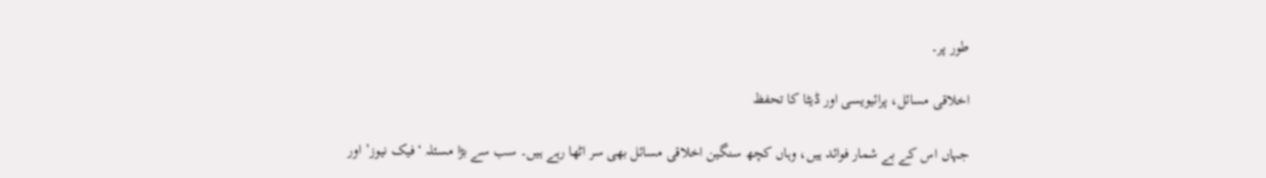طور پر۔

اخلاقی مسائل، پرائیویسی اور ڈیٹا کا تحفظ

جہاں اس کے بے شمار فوائد ہیں، وہاں کچھ سنگین اخلاقی مسائل بھی سر اٹھا رہے ہیں۔ سب سے بڑا مسئلہ ‘فیک نیوز’ اور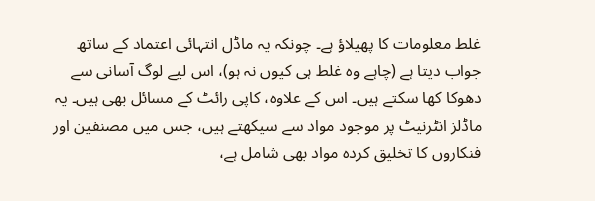غلط معلومات کا پھیلاؤ ہے۔ چونکہ یہ ماڈل انتہائی اعتماد کے ساتھ جواب دیتا ہے (چاہے وہ غلط ہی کیوں نہ ہو)، اس لیے لوگ آسانی سے دھوکا کھا سکتے ہیں۔ اس کے علاوہ، کاپی رائٹ کے مسائل بھی ہیں۔ یہ ماڈلز انٹرنیٹ پر موجود مواد سے سیکھتے ہیں، جس میں مصنفین اور فنکاروں کا تخلیق کردہ مواد بھی شامل ہے،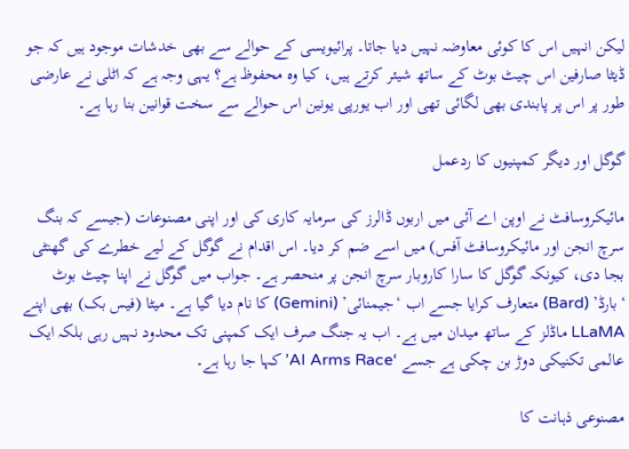لیکن انہیں اس کا کوئی معاوضہ نہیں دیا جاتا۔ پرائیویسی کے حوالے سے بھی خدشات موجود ہیں کہ جو ڈیٹا صارفین اس چیٹ بوٹ کے ساتھ شیئر کرتے ہیں، کیا وہ محفوظ ہے؟ یہی وجہ ہے کہ اٹلی نے عارضی طور پر اس پر پابندی بھی لگائی تھی اور اب یورپی یونین اس حوالے سے سخت قوانین بنا رہا ہے۔

گوگل اور دیگر کمپنیوں کا ردعمل

مائیکروسافٹ نے اوپن اے آئی میں اربوں ڈالرز کی سرمایہ کاری کی اور اپنی مصنوعات (جیسے کہ بنگ سرچ انجن اور مائیکروسافٹ آفس) میں اسے ضم کر دیا۔ اس اقدام نے گوگل کے لیے خطرے کی گھنٹی بجا دی، کیونکہ گوگل کا سارا کاروبار سرچ انجن پر منحصر ہے۔ جواب میں گوگل نے اپنا چیٹ بوٹ ‘بارڈ’ (Bard) متعارف کرایا جسے اب ‘جیمنائی’ (Gemini) کا نام دیا گیا ہے۔ میٹا (فیس بک) بھی اپنے LLaMA ماڈلز کے ساتھ میدان میں ہے۔ اب یہ جنگ صرف ایک کمپنی تک محدود نہیں رہی بلکہ ایک عالمی تکنیکی دوڑ بن چکی ہے جسے ‘AI Arms Race’ کہا جا رہا ہے۔

مصنوعی ذہانت کا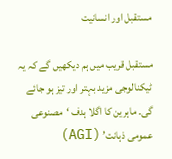مستقبل اور انسانیت

مستقبل قریب میں ہم دیکھیں گے کہ یہ ٹیکنالوجی مزید بہتر اور تیز ہو جائے گی۔ ماہرین کا اگلا ہدف ‘مصنوعی عمومی ذہانت’ (AGI)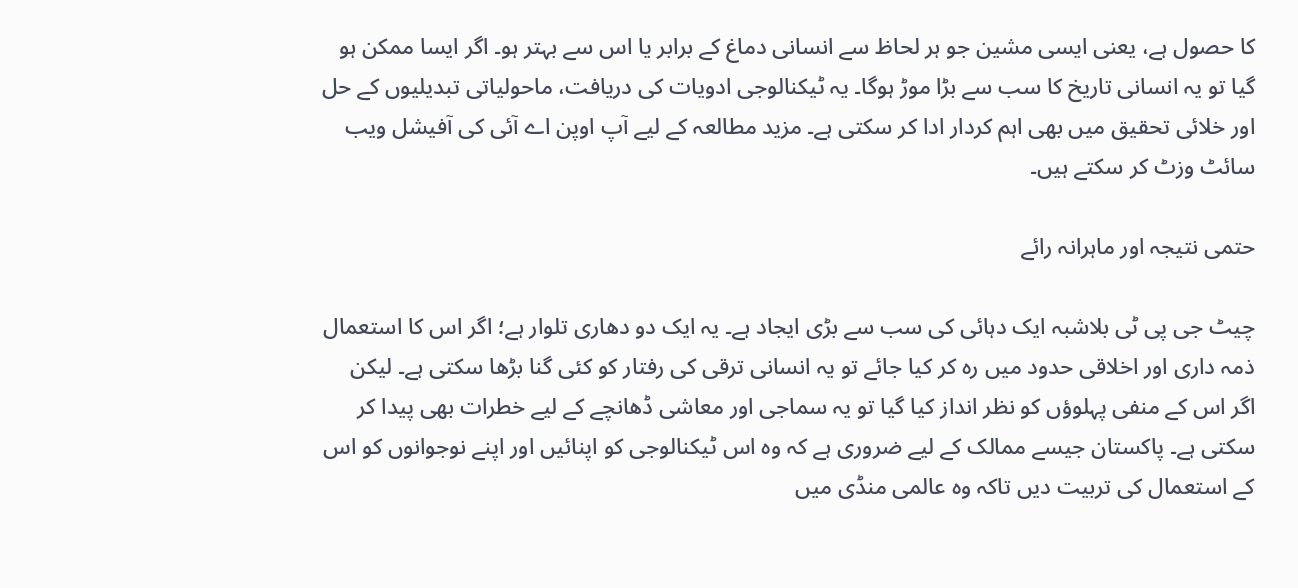کا حصول ہے، یعنی ایسی مشین جو ہر لحاظ سے انسانی دماغ کے برابر یا اس سے بہتر ہو۔ اگر ایسا ممکن ہو گیا تو یہ انسانی تاریخ کا سب سے بڑا موڑ ہوگا۔ یہ ٹیکنالوجی ادویات کی دریافت، ماحولیاتی تبدیلیوں کے حل اور خلائی تحقیق میں بھی اہم کردار ادا کر سکتی ہے۔ مزید مطالعہ کے لیے آپ اوپن اے آئی کی آفیشل ویب سائٹ وزٹ کر سکتے ہیں۔

حتمی نتیجہ اور ماہرانہ رائے

چیٹ جی پی ٹی بلاشبہ ایک دہائی کی سب سے بڑی ایجاد ہے۔ یہ ایک دو دھاری تلوار ہے؛ اگر اس کا استعمال ذمہ داری اور اخلاقی حدود میں رہ کر کیا جائے تو یہ انسانی ترقی کی رفتار کو کئی گنا بڑھا سکتی ہے۔ لیکن اگر اس کے منفی پہلوؤں کو نظر انداز کیا گیا تو یہ سماجی اور معاشی ڈھانچے کے لیے خطرات بھی پیدا کر سکتی ہے۔ پاکستان جیسے ممالک کے لیے ضروری ہے کہ وہ اس ٹیکنالوجی کو اپنائیں اور اپنے نوجوانوں کو اس کے استعمال کی تربیت دیں تاکہ وہ عالمی منڈی میں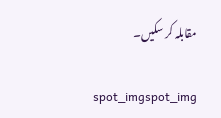مقابلہ کر سکیں۔

spot_imgspot_img